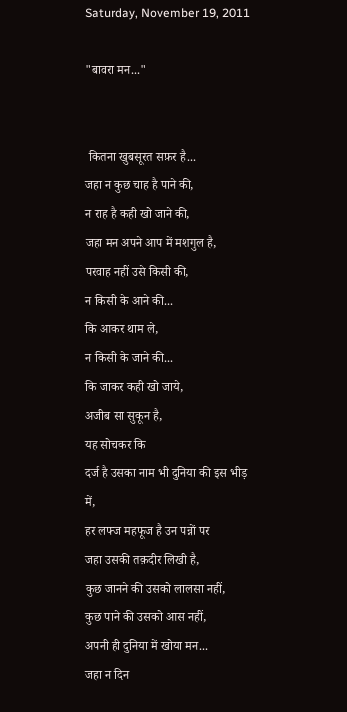Saturday, November 19, 2011

"बावरा मन..."


 कितना खुबसूरत सफ़र है...
जहा न कुछ चाह है पाने की,
न राह है कही खो जाने की,
जहा मन अपने आप में मशगुल है,
परवाह नहीं उसे किसी की,
न किसी के आने की...
कि आकर थाम ले,
न किसी के जाने की...
कि जाकर कही खो जाये,
अजीब सा सुकून है,
यह सोचकर कि
दर्ज है उसका नाम भी दुनिया की इस भीड़ में,
हर लफ्ज महफूज है उन पन्नों पर
जहा उसकी तक़दीर लिखी है,
कुछ जानने की उसको लालसा नहीं,
कुछ पाने की उसको आस नहीं,
अपनी ही दुनिया में खोया मन...
जहा न दिन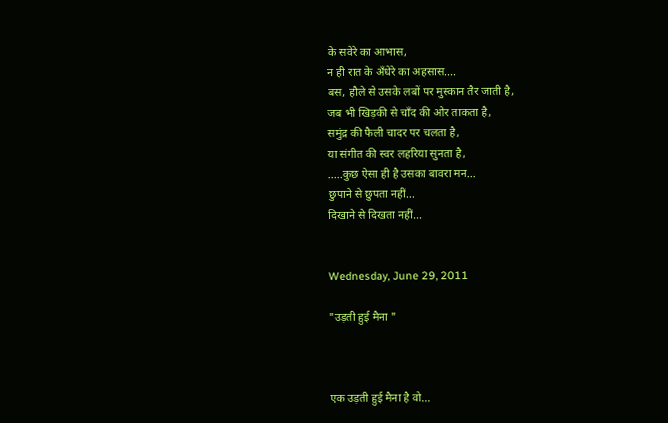के सवेरे का आभास,
न ही रात के अँधेरे का अहसास....
बस, हौले से उसके लबों पर मुस्कान तैर जाती है,
जब भी खिड़की से चाँद की ओर ताकता है,
समुंद्र की फैली चादर पर चलता है,
या संगीत की स्वर लहरिया सुनता है,
.....कुछ ऐसा ही है उसका बावरा मन...
छुपाने से छुपता नहीं...
दिखाने से दिखता नहीं...


Wednesday, June 29, 2011

"उड़ती हुई मैना "



एक उड़ती हुई मैना है वो...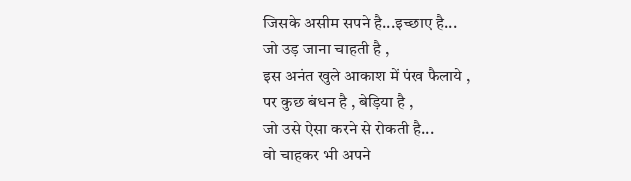जिसके असीम सपने है...इच्छाए है...
जो उड़ जाना चाहती है ,
इस अनंत खुले आकाश में पंख फैलाये ,
पर कुछ बंधन है , बेड़िया है ,
जो उसे ऐसा करने से रोकती है...
वो चाहकर भी अपने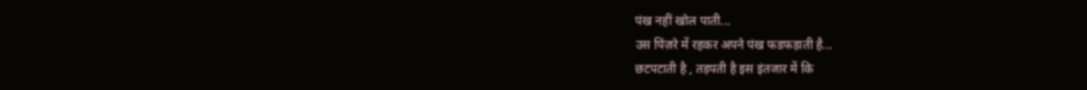पंख नहीं खोल पाती...
उस पिंज़रे में रहकर अपने पंख फडफड़ाती है...
छटपटाती है , तड़पती है इस इंतजार में कि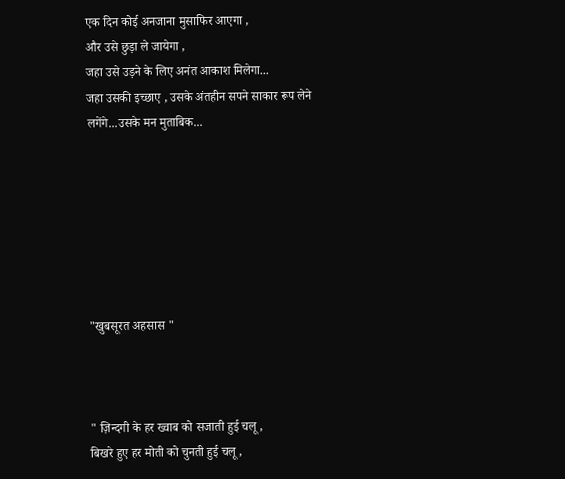एक दिन कोई अनजाना मुसाफिर आएगा ,
और उसे छुड़ा ले जायेगा ,
जहा उसे उड़ने के लिए अनंत आकाश मिलेगा...
जहा उसकी इच्छाए , उसके अंतहीन सपने साकार रूप लेने लगेंगे...उसके मन मुताबिक...







"खुबसूरत अहसास "



" ज़िन्दगी के हर ख्वाब को सजाती हुई चलू ,
बिखरे हुए हर मोती को चुनती हुई चलू ,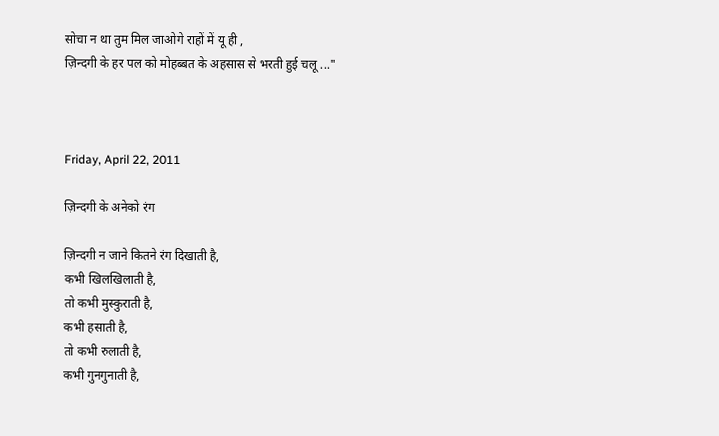सोचा न था तुम मिल जाओगे राहों में यू ही ,
ज़िन्दगी के हर पल को मोहब्बत के अहसास से भरती हुई चलू ..."



Friday, April 22, 2011

ज़िन्दगी के अनेको रंग

ज़िन्दगी न जाने कितने रंग दिखाती है,
कभी खिलखिलाती है,
तो कभी मुस्कुराती है,
कभी हसाती है,
तो कभी रुलाती है,
कभी गुनगुनाती है,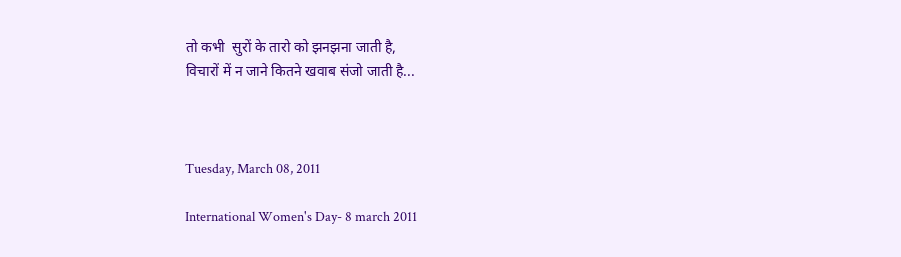तो कभी  सुरों के तारो को झनझना जाती है,
विचारों में न जाने कितने खवाब संजो जाती है...



Tuesday, March 08, 2011

International Women's Day- 8 march 2011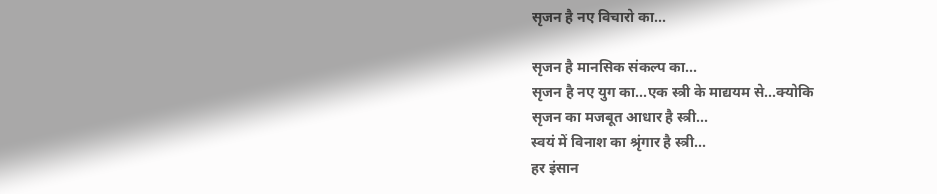सृजन है नए विचारो का...

सृजन है मानसिक संकल्प का...
सृजन है नए युग का...एक स्त्री के माद्ययम से...क्योकि
सृजन का मजबूत आधार है स्त्री...
स्वयं में विनाश का श्रृंगार है स्त्री...
हर इंसान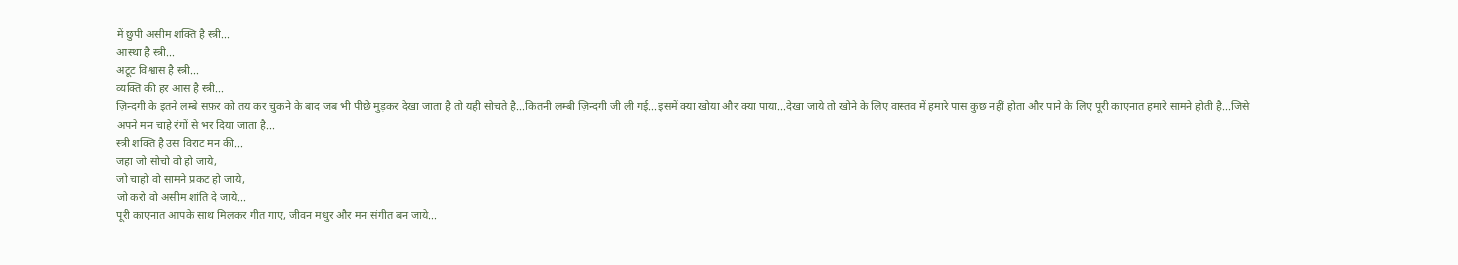में छुपी असीम शक्ति है स्त्री...
आस्था है स्त्री...
अटूट विश्वास है स्त्री...
व्यक्ति की हर आस है स्त्री...
ज़िन्दगी के इतने लम्बे सफ़र को तय कर चुकने के बाद जब भी पीछे मुड़कर देखा जाता है तो यही सोचते है...कितनी लम्बी ज़िन्दगी जी ली गई...इसमें क्या खोया और क्या पाया...देखा जाये तो खोने के लिए वास्तव में हमारे पास कुछ नहीं होता और पाने के लिए पूरी काएनात हमारे सामने होती है...जिसे अपने मन चाहे रंगों से भर दिया जाता है...
स्त्री शक्ति है उस विराट मन की...
जहा जो सोचो वो हो जाये,
जो चाहो वो सामने प्रकट हो जाये,
जो करो वो असीम शांति दे जाये...
पूरी काएनात आपके साथ मिलकर गीत गाए, जीवन मधुर और मन संगीत बन जाये...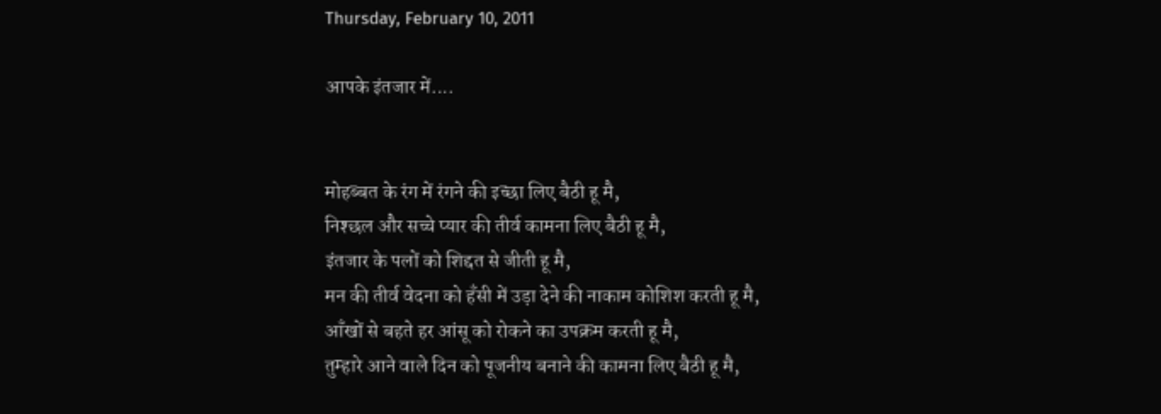Thursday, February 10, 2011

आपके इंतजार में....


मोहब्बत के रंग में रंगने की इच्छा लिए बैठी हू मै,
निश्छल और सच्चे प्यार की तीर्व कामना लिए बैठी हू मै,
इंतजार के पलों को शिद्दत से जीती हू मै,
मन की तीर्व वेदना को हँसी में उड़ा देने की नाकाम कोशिश करती हू मै,
आँखों से बहते हर आंसू को रोकने का उपक्रम करती हू मै,
तुम्हारे आने वाले दिन को पूजनीय बनाने की कामना लिए बैठी हू मै,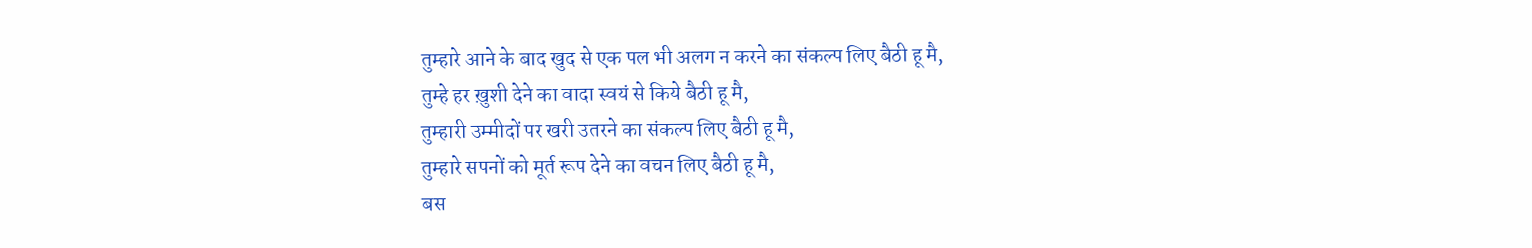तुम्हारे आने के बाद खुद से एक पल भी अलग न करने का संकल्प लिए बैठी हू मै,
तुम्हे हर ख़ुशी देने का वादा स्वयं से किये बैठी हू मै,
तुम्हारी उम्मीदों पर खरी उतरने का संकल्प लिए बैठी हू मै,
तुम्हारे सपनों को मूर्त रूप देने का वचन लिए बैठी हू मै,
बस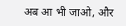अब आ भी जाओ, और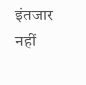इंतजार नहीं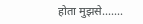होता मुझसे.......